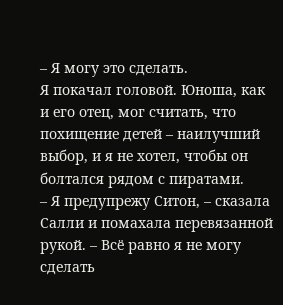– Я могу это сделать.
Я покачал головой. Юноша, как и его отец, мог считать, что похищение детей – наилучший выбор, и я не хотел, чтобы он болтался рядом с пиратами.
– Я предупрежу Ситон, – сказала Салли и помахала перевязанной рукой. – Всё равно я не могу сделать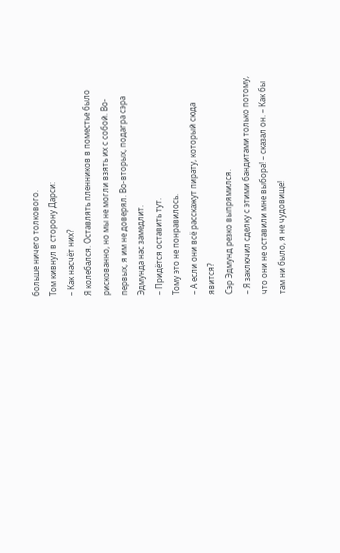больше ничего толкового.
Том кивнул в сторону Дарси:
– Как насчёт них?
Я колебался. Оставлять пленников в поместье было рискованно, но мы не могли взять их с собой. Во-первых, я им не доверял. Во-вторых, подагра сэра Эдмунда нас замедлит.
– Придётся оставить тут.
Тому это не понравилось.
– А если они всё расскажут пирату, который сюда явится?
Сэр Эдмунд резко выпрямился.
– Я заключил сделку с этими бандитами только потому, что они не оставили мне выбора! – сказал он. – Как бы там ни было, я не чудовище!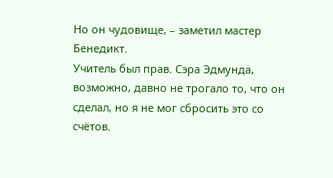Но он чудовище, – заметил мастер Бенедикт.
Учитель был прав. Сэра Эдмунда, возможно, давно не трогало то, что он сделал, но я не мог сбросить это со счётов.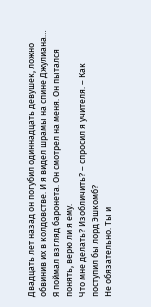Двадцать лет назад он погубил одиннадцать девушек, ложно обвинив их в колдовстве. И я видел шрамы на спине Джулиана…
Я поймал взгляд баронета. Он смотрел на меня. Он пытался понять, верю ли я ему.
Что мне делать? Изобличить? – спросил я учителя. – Как поступил бы лорд Эшкомб?
Не обязательно. Ты и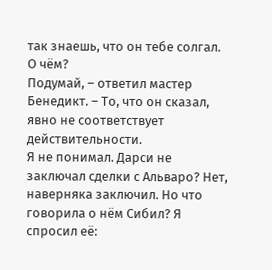так знаешь, что он тебе солгал.
О чём?
Подумай, – ответил мастер Бенедикт. – То, что он сказал, явно не соответствует действительности.
Я не понимал. Дарси не заключал сделки с Альваро? Нет, наверняка заключил. Но что говорила о нём Сибил? Я спросил её: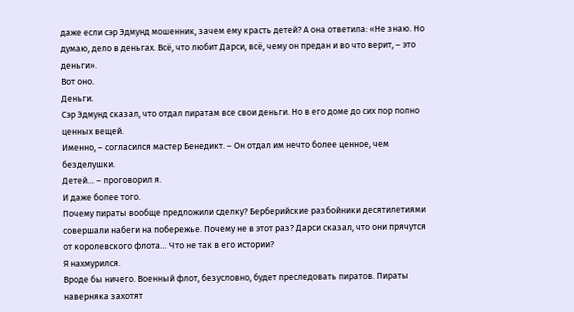даже если сэр Эдмунд мошенник, зачем ему красть детей? А она ответила: «Не знаю. Но думаю, дело в деньгах. Всё, что любит Дарси, всё, чему он предан и во что верит, – это деньги».
Вот оно.
Деньги.
Сэр Эдмунд сказал, что отдал пиратам все свои деньги. Но в его доме до сих пор полно ценных вещей.
Именно, – согласился мастер Бенедикт. – Он отдал им нечто более ценное, чем безделушки.
Детей… – проговорил я.
И даже более того.
Почему пираты вообще предложили сделку? Берберийские разбойники десятилетиями совершали набеги на побережье. Почему не в этот раз? Дарси сказал, что они прячутся от королевского флота… Что не так в его истории?
Я нахмурился.
Вроде бы ничего. Военный флот, безусловно, будет преследовать пиратов. Пираты наверняка захотят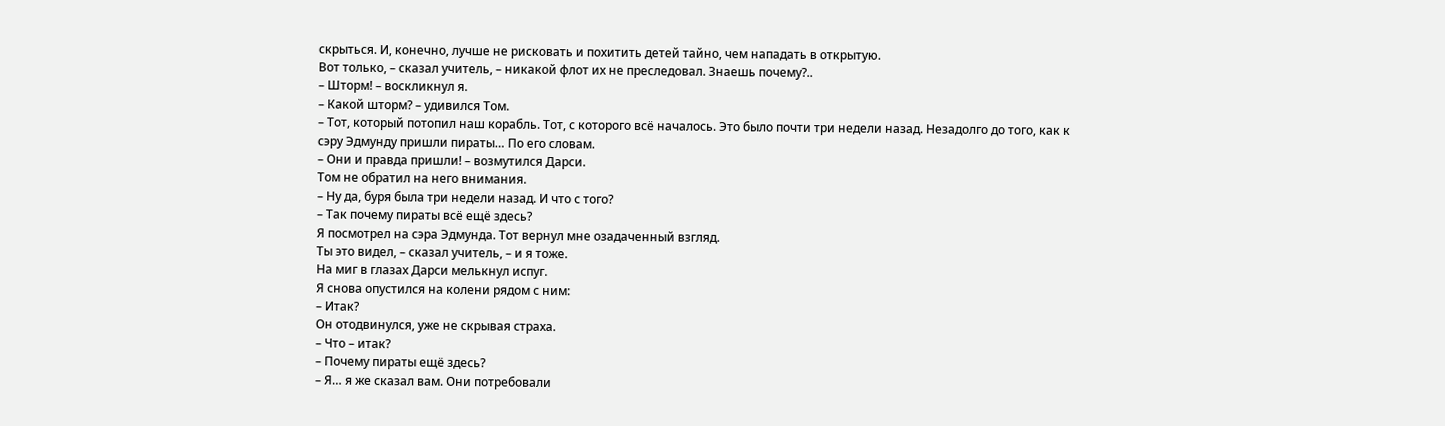скрыться. И, конечно, лучше не рисковать и похитить детей тайно, чем нападать в открытую.
Вот только, – сказал учитель, – никакой флот их не преследовал. Знаешь почему?..
– Шторм! – воскликнул я.
– Какой шторм? – удивился Том.
– Тот, который потопил наш корабль. Тот, с которого всё началось. Это было почти три недели назад. Незадолго до того, как к сэру Эдмунду пришли пираты… По его словам.
– Они и правда пришли! – возмутился Дарси.
Том не обратил на него внимания.
– Ну да, буря была три недели назад. И что с того?
– Так почему пираты всё ещё здесь?
Я посмотрел на сэра Эдмунда. Тот вернул мне озадаченный взгляд.
Ты это видел, – сказал учитель, – и я тоже.
На миг в глазах Дарси мелькнул испуг.
Я снова опустился на колени рядом с ним:
– Итак?
Он отодвинулся, уже не скрывая страха.
– Что – итак?
– Почему пираты ещё здесь?
– Я… я же сказал вам. Они потребовали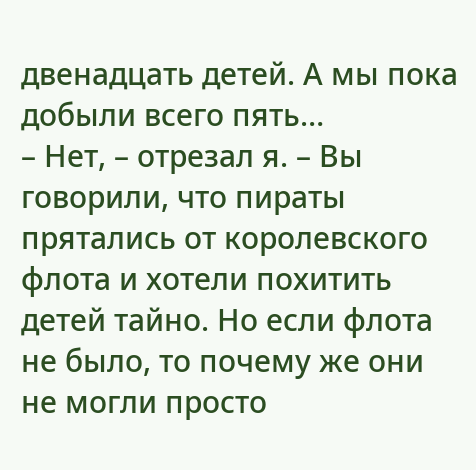двенадцать детей. А мы пока добыли всего пять…
– Нет, – отрезал я. – Вы говорили, что пираты прятались от королевского флота и хотели похитить детей тайно. Но если флота не было, то почему же они не могли просто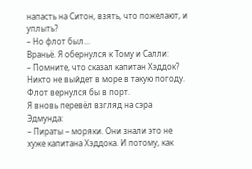напасть на Ситон, взять, что пожелают, и уплыть?
– Но флот был…
Враньё. Я обернулся к Тому и Салли:
– Помните, что сказал капитан Хэддок? Никто не выйдет в море в такую погоду. Флот вернулся бы в порт.
Я вновь перевёл взгляд на сэра Эдмунда:
– Пираты – моряки. Они знали это не хуже капитана Хэддока. И потому, как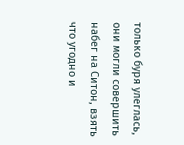только буря улеглась, они могли совершить набег на Ситон, взять что угодно и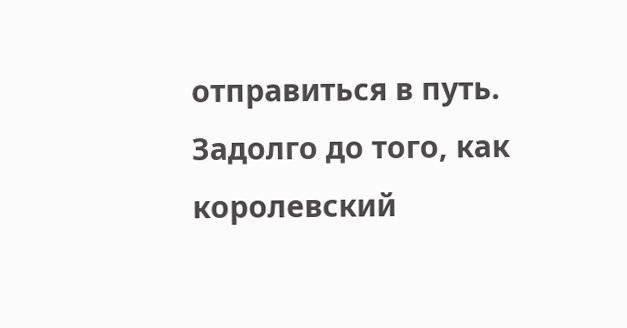отправиться в путь. Задолго до того, как королевский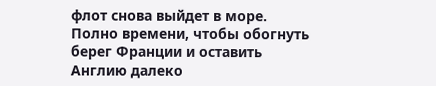флот снова выйдет в море. Полно времени, чтобы обогнуть берег Франции и оставить Англию далеко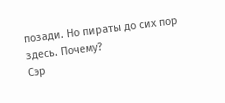позади. Но пираты до сих пор здесь. Почему?
Сэр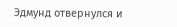Эдмунд отвернулся и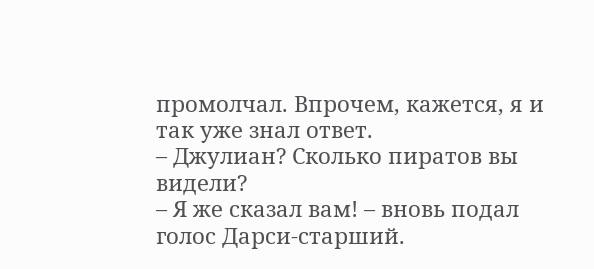промолчал. Впрочем, кажется, я и так уже знал ответ.
– Джулиан? Сколько пиратов вы видели?
– Я же сказал вам! – вновь подал голос Дарси-старший.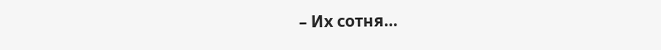– Их сотня…